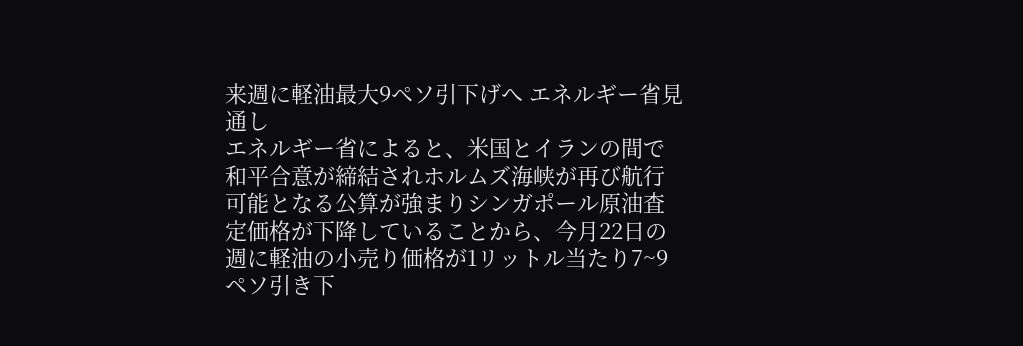来週に軽油最大9ペソ引下げへ エネルギー省見通し
エネルギー省によると、米国とイランの間で和平合意が締結されホルムズ海峡が再び航行可能となる公算が強まりシンガポール原油査定価格が下降していることから、今月22日の週に軽油の小売り価格が1リットル当たり7~9ペソ引き下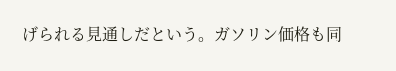げられる見通しだという。ガソリン価格も同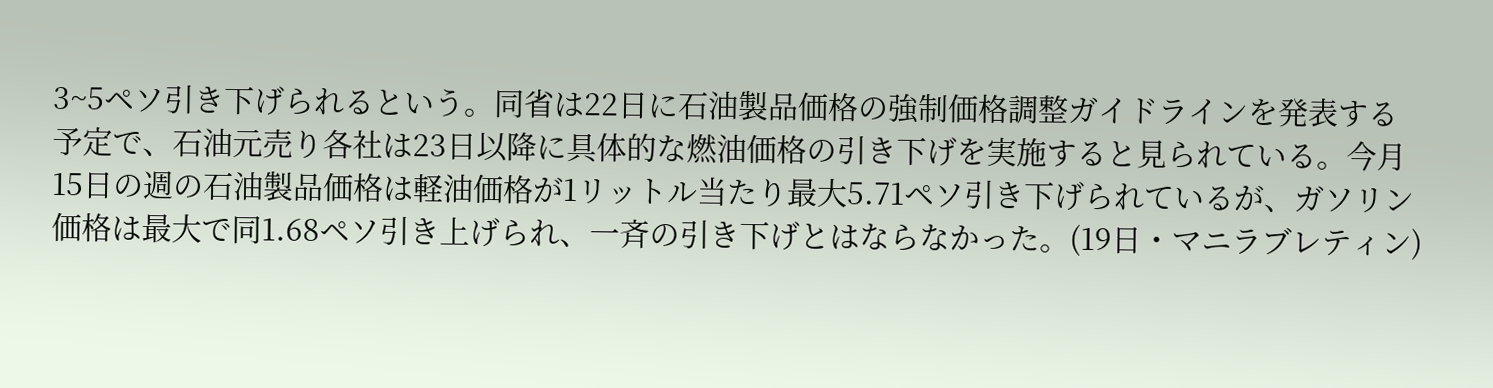3~5ペソ引き下げられるという。同省は22日に石油製品価格の強制価格調整ガイドラインを発表する予定で、石油元売り各社は23日以降に具体的な燃油価格の引き下げを実施すると見られている。今月15日の週の石油製品価格は軽油価格が1リットル当たり最大5.71ペソ引き下げられているが、ガソリン価格は最大で同1.68ペソ引き上げられ、一斉の引き下げとはならなかった。(19日・マニラブレティン)